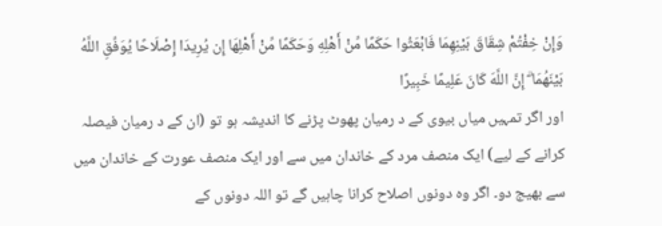وَإِنْ خِفْتُمْ شِقَاقَ بَيْنِهِمَا فَابْعَثُوا حَكَمًا مِّنْ أَهْلِهِ وَحَكَمًا مِّنْ أَهْلِهَا إِن يُرِيدَا إِصْلَاحًا يُوَفِّقِ اللَّهُ بَيْنَهُمَا ۗ إِنَّ اللَّهَ كَانَ عَلِيمًا خَبِيرًا
اور اگر تمہیں میاں بیوی کے د رمیان پھوٹ پڑنے کا اندیشہ ہو تو (ان کے د رمیان فیصلہ کرانے کے لیے) ایک منصف مرد کے خاندان میں سے اور ایک منصف عورت کے خاندان میں سے بھیج دو۔ اگر وہ دونوں اصلاح کرانا چاہیں گے تو اللہ دونوں کے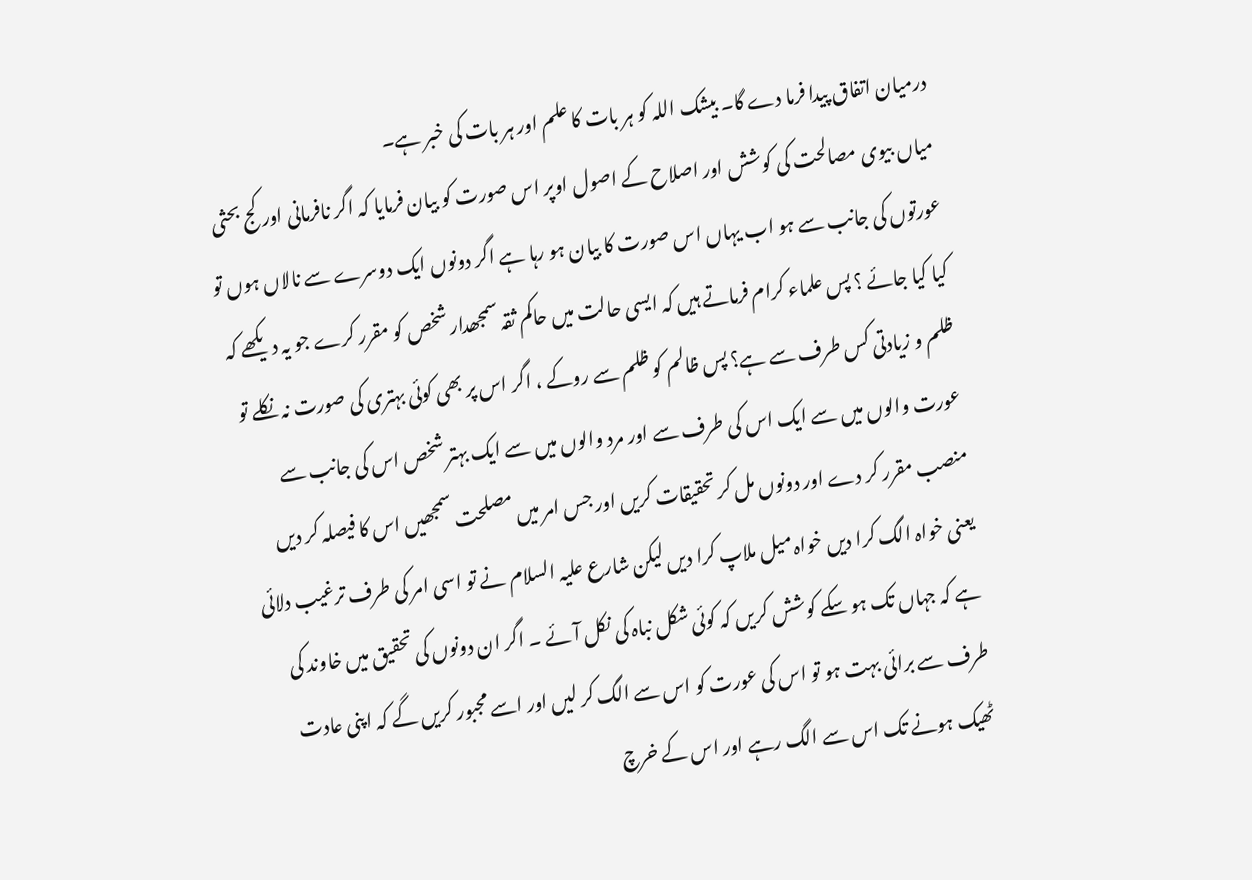درمیان اتفاق پیدا فرما دے گا۔ بیشک اللہ کو ہر بات کا علم اور ہر بات کی خبر ہے۔
میاں بیوی مصالحت کی کوشش اور اصلاح کے اصول اوپر اس صورت کو بیان فرمایا کہ اگر نافرمانی اور کج بحثی عورتوں کی جانب سے ہو اب یہاں اس صورت کا بیان ہو رہا ہے اگر دونوں ایک دوسرے سے نالاں ہوں تو کیا کیا جائے ؟ پس علماء کرام فرماتے ہیں کہ ایسی حالت میں حاکم ثقہ سمجھدار شخص کو مقرر کرے جو یہ دیکھے کہ ظلم و زیادتی کس طرف سے ہے؟ پس ظالم کو ظلم سے روکے ، اگر اس پر بھی کوئی بہتری کی صورت نہ نکلے تو عورت والوں میں سے ایک اس کی طرف سے اور مرد والوں میں سے ایک بہتر شخص اس کی جانب سے منصب مقرر کر دے اور دونوں مل کر تحقیقات کریں اور جس امر میں مصلحت سمجھیں اس کا فیصلہ کر دیں یعنی خواہ الگ کرا دیں خواہ میل ملاپ کرا دیں لیکن شارع علیہ السلام نے تو اسی امر کی طرف ترغیب دلائی ہے کہ جہاں تک ہو سکے کوشش کریں کہ کوئی شکل نباہ کی نکل آئے ۔ اگر ان دونوں کی تحقیق میں خاوند کی طرف سے برائی بہت ہو تو اس کی عورت کو اس سے الگ کر لیں اور اسے مجبور کریں گے کہ اپنی عادت ٹھیک ہونے تک اس سے الگ رہے اور اس کے خرچ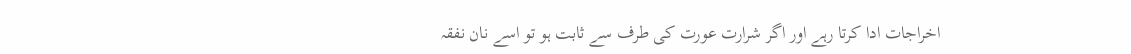اخراجات ادا کرتا رہے اور اگر شرارت عورت کی طرف سے ثابت ہو تو اسے نان نفقہ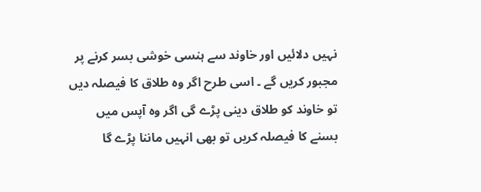نہیں دلائیں اور خاوند سے ہنسی خوشی بسر کرنے پر مجبور کریں گے ۔ اسی طرح اگر وہ طلاق کا فیصلہ دیں تو خاوند کو طلاق دینی پڑے گی اگر وہ آپس میں بسنے کا فیصلہ کریں تو بھی انہیں ماننا پڑے گا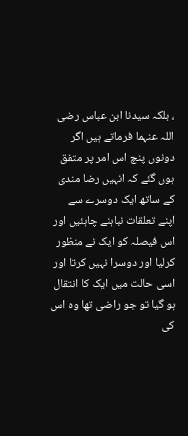، بلکہ سیدنا ابن عباس رضی اللہ عنہما فرماتے ہیں اگر دونوں پنچ اس امر پر متفق ہوں گئے کہ انہیں رضا مندی کے ساتھ ایک دوسرے سے اپنے تعلقات نباہنے چاہئیں اور اس فیصلہ کو ایک نے منظور کرلیا اور دوسرا نہیں کرتا اور اسی حالت میں ایک کا انتقال ہو گیا تو جو راضی تھا وہ اس کی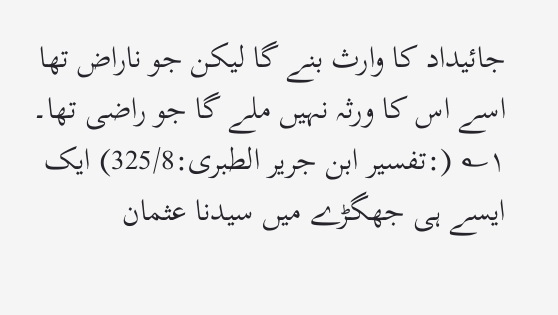جائیداد کا وارث بنے گا لیکن جو ناراض تھا اسے اس کا ورثہ نہیں ملے گا جو راضی تھا۔ ۱؎ (:تفسیر ابن جریر الطبری:325/8) ایک ایسے ہی جھگڑے میں سیدنا عثمان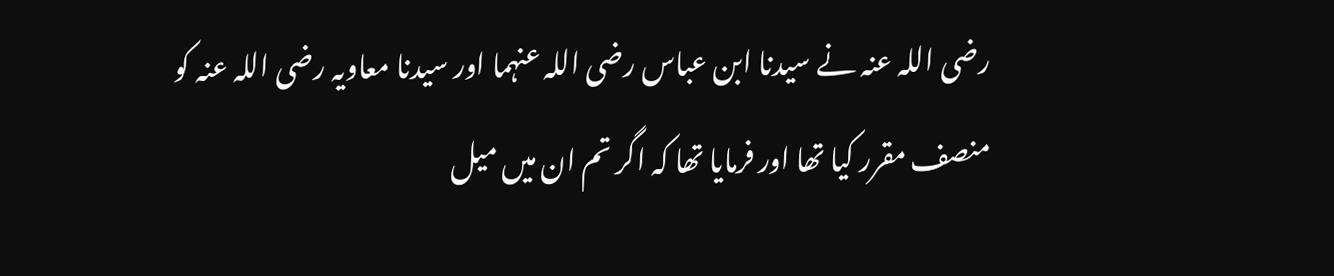رضی اللہ عنہ نے سیدنا ابن عباس رضی اللہ عنہما اور سیدنا معاویہ رضی اللہ عنہ کو منصف مقرر کیا تھا اور فرمایا تھا کہ اگر تم ان میں میل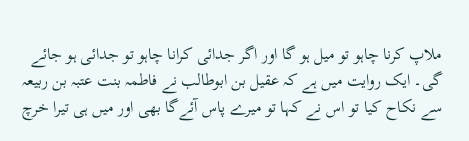ملاپ کرنا چاہو تو میل ہو گا اور اگر جدائی کرانا چاہو تو جدائی ہو جائے گی۔ ایک روایت میں ہے کہ عقیل بن ابوطالب نے فاطمہ بنت عتبہ بن ربیعہ سے نکاح کیا تو اس نے کہا تو میرے پاس آئےگا بھی اور میں ہی تیرا خرچ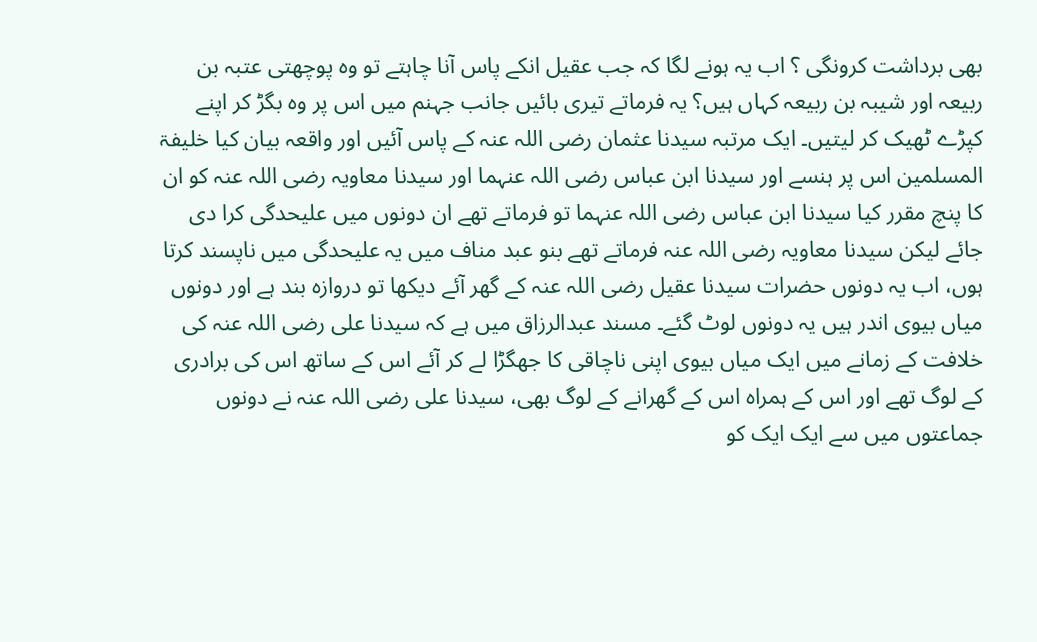بھی برداشت کرونگی ؟ اب یہ ہونے لگا کہ جب عقیل انکے پاس آنا چاہتے تو وہ پوچھتی عتبہ بن ربیعہ اور شیبہ بن ربیعہ کہاں ہیں؟ یہ فرماتے تیری بائیں جانب جہنم میں اس پر وہ بگڑ کر اپنے کپڑے ٹھیک کر لیتیں۔ ایک مرتبہ سیدنا عثمان رضی اللہ عنہ کے پاس آئیں اور واقعہ بیان کیا خلیفۃ المسلمین اس پر ہنسے اور سیدنا ابن عباس رضی اللہ عنہما اور سیدنا معاویہ رضی اللہ عنہ کو ان کا پنچ مقرر کیا سیدنا ابن عباس رضی اللہ عنہما تو فرماتے تھے ان دونوں میں علیحدگی کرا دی جائے لیکن سیدنا معاویہ رضی اللہ عنہ فرماتے تھے بنو عبد مناف میں یہ علیحدگی میں ناپسند کرتا ہوں، اب یہ دونوں حضرات سیدنا عقیل رضی اللہ عنہ کے گھر آئے دیکھا تو دروازہ بند ہے اور دونوں میاں بیوی اندر ہیں یہ دونوں لوٹ گئے۔ مسند عبدالرزاق میں ہے کہ سیدنا علی رضی اللہ عنہ کی خلافت کے زمانے میں ایک میاں بیوی اپنی ناچاقی کا جھگڑا لے کر آئے اس کے ساتھ اس کی برادری کے لوگ تھے اور اس کے ہمراہ اس کے گھرانے کے لوگ بھی، سیدنا علی رضی اللہ عنہ نے دونوں جماعتوں میں سے ایک ایک کو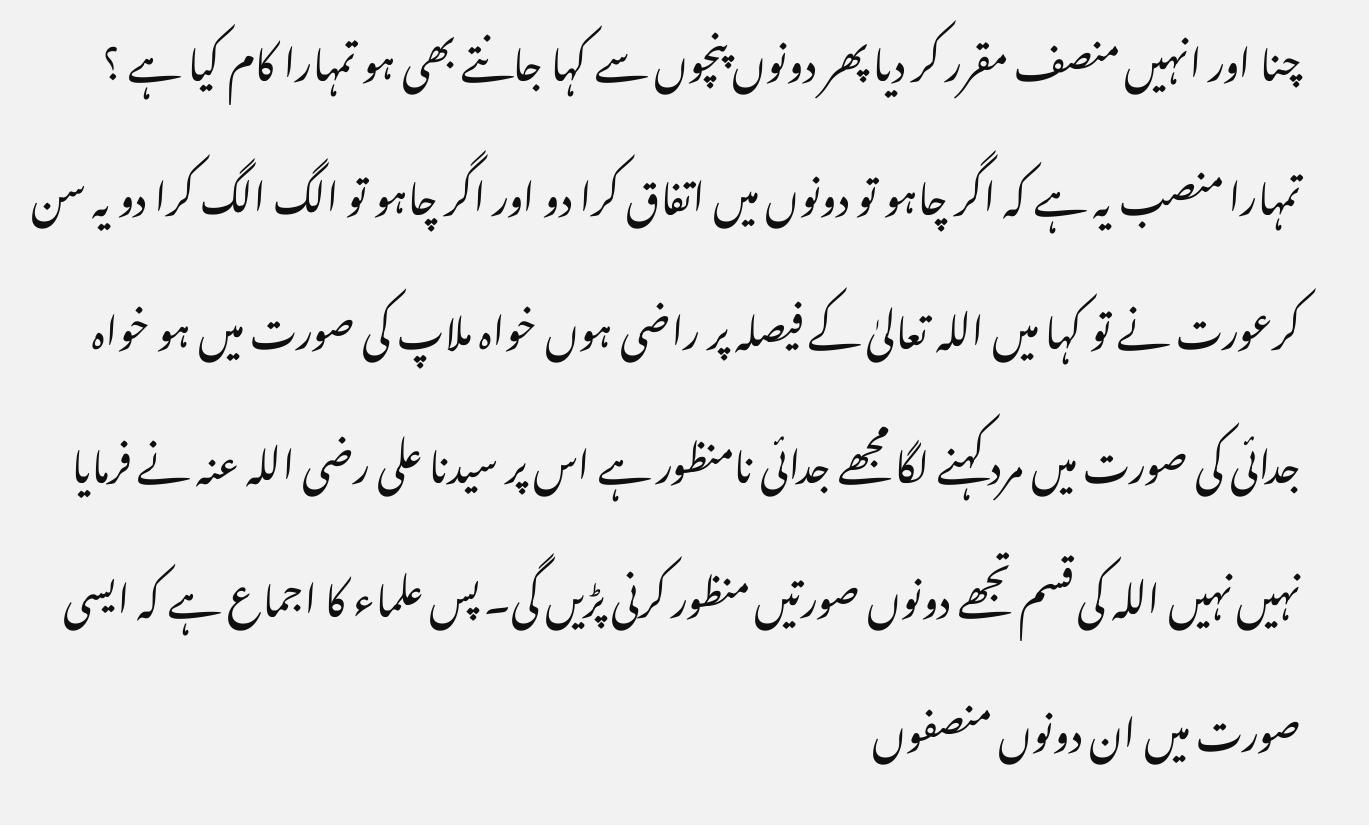چنا اور انہیں منصف مقرر کر دیا پھر دونوں پنچوں سے کہا جانتے بھی ہو تمہارا کام کیا ہے ؟ تمہارا منصب یہ ہے کہ اگر چاہو تو دونوں میں اتفاق کرا دو اور اگر چاہو تو الگ الگ کرا دو یہ سن کرعورت نے تو کہا میں اللہ تعالیٰ کے فیصلہ پر راضی ہوں خواہ ملاپ کی صورت میں ہو خواہ جدائی کی صورت میں مرد کہنے لگا مجھے جدائی نامنظور ہے اس پر سیدنا علی رضی اللہ عنہ نے فرمایا نہیں نہیں اللہ کی قسم تجھے دونوں صورتیں منظور کرنی پڑیں گی۔ پس علماء کا اجماع ہے کہ ایسی صورت میں ان دونوں منصفوں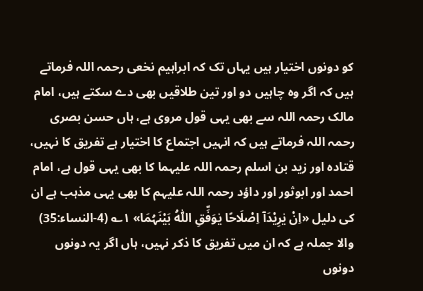کو دونوں اختیار ہیں یہاں تک کہ ابراہیم نخعی رحمہ اللہ فرماتے ہیں کہ اگر وہ چاہیں دو اور تین طلاقیں بھی دے سکتے ہیں، امام مالک رحمہ اللہ سے بھی یہی قول مروی ہے، ہاں حسن بصری رحمہ اللہ فرماتے ہیں کہ انہیں اجتماع کا اختیار ہے تفریق کا نہیں، قتادہ اور زید بن اسلم رحمہ اللہ علیہما کا بھی یہی قول ہے، امام احمد اور ابوثور اور داؤد رحمہ اللہ علیہم کا بھی یہی مذہب ہے ان کی دلیل «اِنْ یٰرِیْدَآ اِصْلَاحًا یٰوَفِّقِ اللّٰہُ بَیْنَہُمَا» ۱؎ (4-النساء:35) والا جملہ ہے کہ ان میں تفریق کا ذکر نہیں، ہاں اگر یہ دونوں دونوں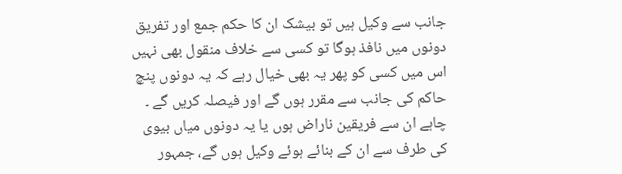جانب سے وکیل ہیں تو بیشک ان کا حکم جمع اور تفریق دونوں میں نافذ ہوگا تو کسی سے خلاف منقول بھی نہیں اس میں کسی کو پھر یہ بھی خیال رہے کہ یہ دونوں پنچ حاکم کی جانب سے مقرر ہوں گے اور فیصلہ کریں گے ۔ چاہے ان سے فریقین ناراض ہوں یا یہ دونوں میاں بیوی کی طرف سے ان کے بنائے ہوئے وکیل ہوں گے، جمہور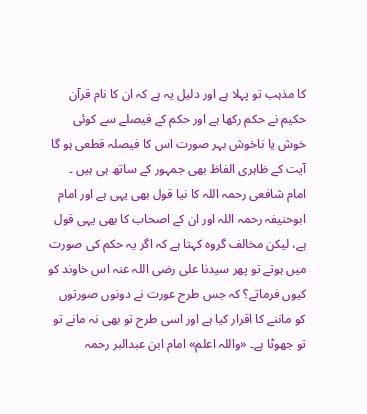کا مذہب تو پہلا ہے اور دلیل یہ ہے کہ ان کا نام قرآن حکیم نے حکم رکھا ہے اور حکم کے فیصلے سے کوئی خوش یا ناخوش بہر صورت اس کا فیصلہ قطعی ہو گا آیت کے ظاہری الفاظ بھی جمہور کے ساتھ ہی ہیں ۔ امام شافعی رحمہ اللہ کا نیا قول بھی یہی ہے اور امام ابوحنیفہ رحمہ اللہ اور ان کے اصحاب کا بھی یہی قول ہے، لیکن مخالف گروہ کہتا ہے کہ اگر یہ حکم کی صورت میں ہوتے تو پھر سیدنا علی رضی اللہ عنہ اس خاوند کو کیوں فرماتے؟ کہ جس طرح عورت نے دونوں صورتوں کو ماننے کا اقرار کیا ہے اور اسی طرح تو بھی نہ مانے تو تو جھوٹا ہے۔ «واللہ اعلم» امام ابن عبدالبر رحمہ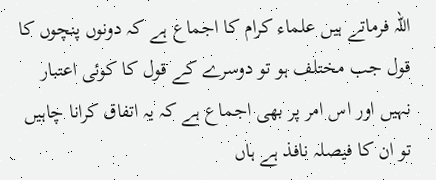اللہ فرماتے ہیں علماء کرام کا اجماع ہے کہ دونوں پنچوں کا قول جب مختلف ہو تو دوسرے کے قول کا کوئی اعتبار نہیں اور اس امر پر بھی اجماع ہے کہ یہ اتفاق کرانا چاہیں تو ان کا فیصلہ نافذ ہے ہاں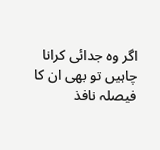اگر وہ جدائی کرانا چاہیں تو بھی ان کا فیصلہ نافذ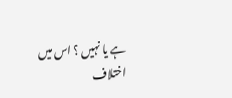ہے یا نہیں ؟ اس میں اختلاف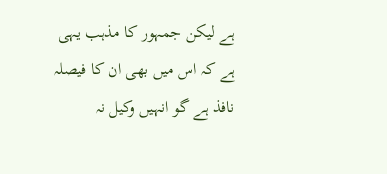ہے لیکن جمہور کا مذہب یہی ہے کہ اس میں بھی ان کا فیصلہ نافذ ہے گو انہیں وکیل نہ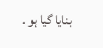بنایا گیا ہو ۔